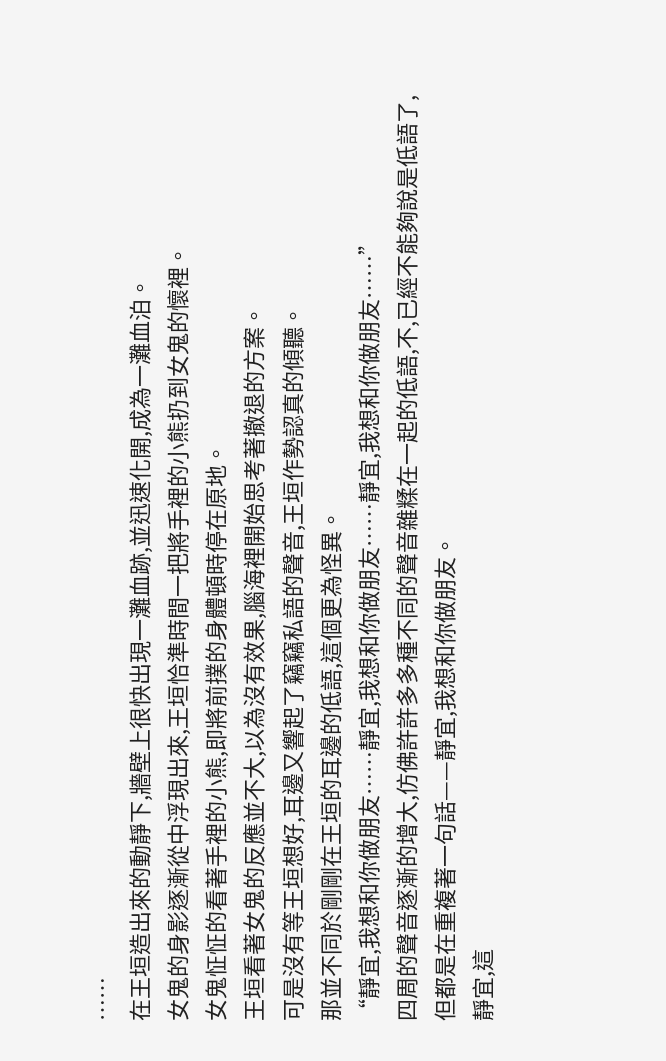……
在王垣造出來的動靜下,牆壁上很快出現一灘血跡,並迅速化開,成為一灘血泊。
女鬼的身影逐漸從中浮現出來,王垣恰準時間一把將手裡的小熊扔到女鬼的懷裡。
女鬼怔怔的看著手裡的小熊,即將前撲的身體頓時停在原地。
王垣看著女鬼的反應並不大,以為沒有效果,腦海裡開始思考著撤退的方案。
可是沒有等王垣想好,耳邊又響起了竊竊私語的聲音,王垣作勢認真的傾聽。
那並不同於剛剛在王垣的耳邊的低語,這個更為怪異。
“靜宜,我想和你做朋友……靜宜,我想和你做朋友……靜宜,我想和你做朋友……”
四周的聲音逐漸的增大,仿佛許許多多種不同的聲音雜糅在一起的低語,不,已經不能夠說是低語了,但都是在重複著一句話——靜宜,我想和你做朋友。
靜宜,這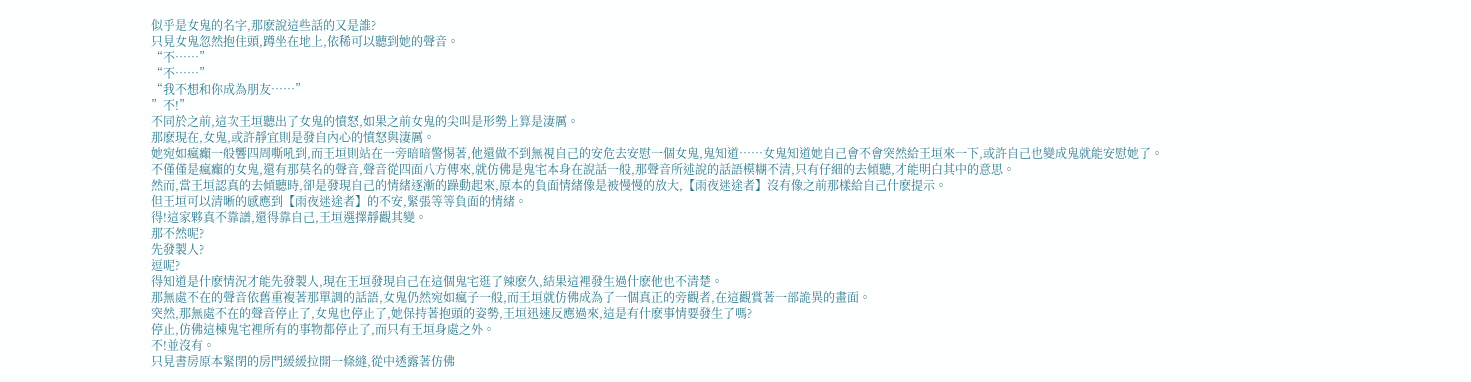似乎是女鬼的名字,那麽說這些話的又是誰?
只見女鬼忽然抱住頭,蹲坐在地上,依稀可以聽到她的聲音。
“不……”
“不……”
“我不想和你成為朋友……”
”不!”
不同於之前,這次王垣聽出了女鬼的憤怒,如果之前女鬼的尖叫是形勢上算是淒厲。
那麽現在,女鬼,或許靜宜則是發自內心的憤怒與淒厲。
她宛如瘋癲一般響四周嘶吼到,而王垣則站在一旁暗暗警惕著,他還做不到無視自己的安危去安慰一個女鬼,鬼知道……女鬼知道她自己會不會突然給王垣來一下,或許自己也變成鬼就能安慰她了。
不僅僅是瘋癲的女鬼,還有那莫名的聲音,聲音從四面八方傳來,就仿佛是鬼宅本身在說話一般,那聲音所述說的話語模糊不清,只有仔細的去傾聽,才能明白其中的意思。
然而,當王垣認真的去傾聽時,卻是發現自己的情緒逐漸的躁動起來,原本的負面情緒像是被慢慢的放大,【雨夜迷途者】沒有像之前那樣給自己什麽提示。
但王垣可以清晰的感應到【雨夜迷途者】的不安,緊張等等負面的情緒。
得!這家夥真不靠譜,還得靠自己,王垣選擇靜觀其變。
那不然呢?
先發製人?
逗呢?
得知道是什麽情況才能先發製人,現在王垣發現自己在這個鬼宅逛了辣麽久,結果這裡發生過什麽他也不清楚。
那無處不在的聲音依舊重複著那單調的話語,女鬼仍然宛如瘋子一般,而王垣就仿佛成為了一個真正的旁觀者,在這觀賞著一部詭異的畫面。
突然,那無處不在的聲音停止了,女鬼也停止了,她保持著抱頭的姿勢,王垣迅速反應過來,這是有什麽事情要發生了嗎?
停止,仿佛這棟鬼宅裡所有的事物都停止了,而只有王垣身處之外。
不!並沒有。
只見書房原本緊閉的房門緩緩拉開一條縫,從中透露著仿佛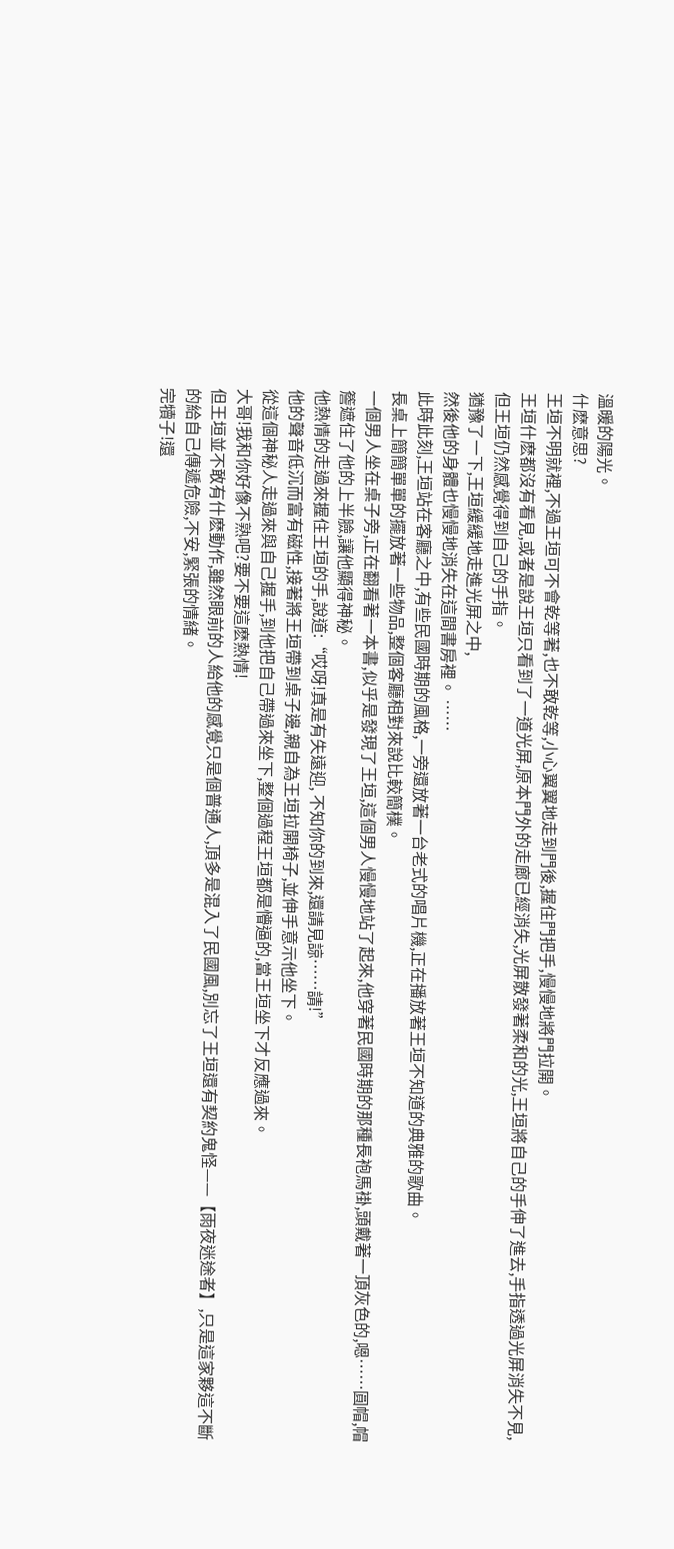溫暖的陽光。
什麽意思?
王垣不明就裡,不過王垣可不會乾等著,也不敢乾等,小心翼翼地走到門後,握住門把手,慢慢地將門拉開。
王垣什麽都沒有看見,或者是說王垣只看到了一道光屏,原本門外的走廊已經消失,光屏散發著柔和的光,王垣將自己的手伸了進去,手指透過光屏消失不見,但王垣仍然感覺得到自己的手指。
猶豫了一下,王垣緩緩地走進光屏之中,
然後他的身體也慢慢地消失在這間書房裡。 ……
此時此刻,王垣站在客廳之中,有些民國時期的風格,一旁還放著一台老式的唱片機,正在播放著王垣不知道的典雅的歌曲。
長桌上簡簡單單的擺放著一些物品,整個客廳相對來說比較簡樸。
一個男人坐在桌子旁,正在翻看著一本書,似乎是發現了王垣,這個男人慢慢地站了起來,他穿著民國時期的那種長袍馬褂,頭戴著一頂灰色的,嗯……圓帽,帽簷遮住了他的上半臉,讓他顯得神秘。
他熱情的走過來握住王垣的手,說道:“哎呀!真是有失遠迎, 不知你的到來,還請見諒……請!”
他的聲音低沉而富有磁性,接著將王垣帶到桌子邊,親自為王垣拉開椅子,並伸手意示他坐下。
從這個神秘人走過來與自己握手,到他把自己帶過來坐下,整個過程王垣都是懵逼的,當王垣坐下才反應過來。
大哥!我和你好像不熟吧?要不要這麽熱情!
但王垣並不敢有什麽動作,雖然眼前的人給他的感覺只是個普通人,頂多是混入了民國風,別忘了王垣還有契約鬼怪——【雨夜迷途者】,只是這家夥這不斷的給自己傳遞危險,不安,緊張的情緒。
完犢子!還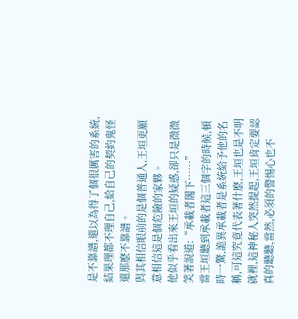是不靠譜,還以為得了個很厲害的系統,結果理都不理自己,給自己的契約鬼怪還那麽不靠譜。
與其相信眼前的是個普通人,王垣更願意相信這是個危險的家夥。
他似乎看出來王垣的疑惑,卻只是微微笑著說道:“承載者閣下……”
當王垣聽到承載者這三個字的時候,頓時一驚,詭異承載者是系統給予他的名稱,可這究竟代表著什麽,王垣也是不明就裡,這神秘人突然提起,王垣肯定要認真的聽聽,當然,必須的警惕心也不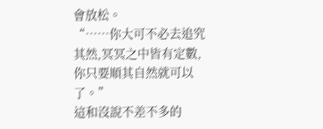會放松。
“……你大可不必去追究其然,冥冥之中皆有定數,你只要順其自然就可以了。”
這和沒說不差不多的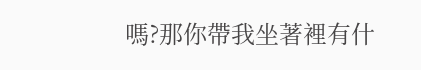嗎?那你帶我坐著裡有什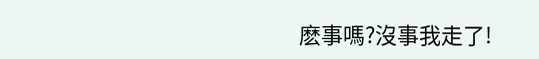麽事嗎?沒事我走了!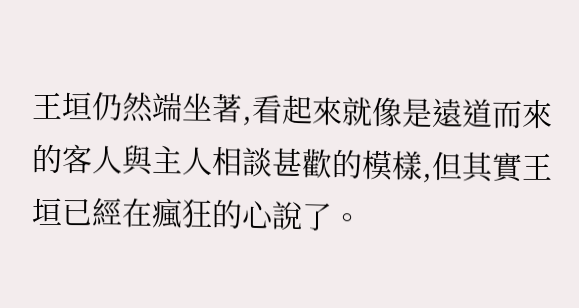王垣仍然端坐著,看起來就像是遠道而來的客人與主人相談甚歡的模樣,但其實王垣已經在瘋狂的心說了。